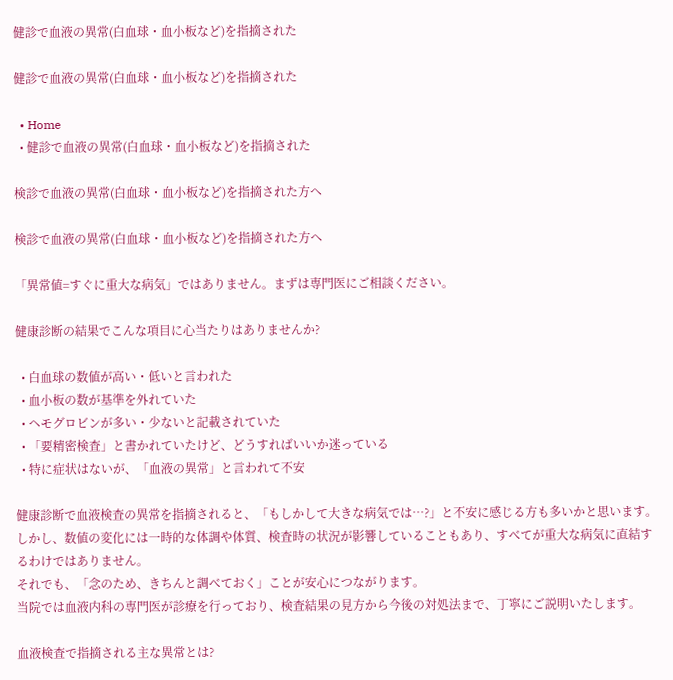健診で血液の異常(白血球・血小板など)を指摘された

健診で血液の異常(白血球・血小板など)を指摘された

  • Home
  • 健診で血液の異常(白血球・血小板など)を指摘された

検診で血液の異常(白血球・血小板など)を指摘された方へ

検診で血液の異常(白血球・血小板など)を指摘された方へ

「異常値=すぐに重大な病気」ではありません。まずは専門医にご相談ください。

健康診断の結果でこんな項目に心当たりはありませんか?

  • 白血球の数値が高い・低いと言われた
  • 血小板の数が基準を外れていた
  • ヘモグロビンが多い・少ないと記載されていた
  • 「要精密検査」と書かれていたけど、どうすればいいか迷っている
  • 特に症状はないが、「血液の異常」と言われて不安

健康診断で血液検査の異常を指摘されると、「もしかして大きな病気では…?」と不安に感じる方も多いかと思います。
しかし、数値の変化には一時的な体調や体質、検査時の状況が影響していることもあり、すべてが重大な病気に直結するわけではありません。
それでも、「念のため、きちんと調べておく」ことが安心につながります。
当院では血液内科の専門医が診療を行っており、検査結果の見方から今後の対処法まで、丁寧にご説明いたします。

血液検査で指摘される主な異常とは?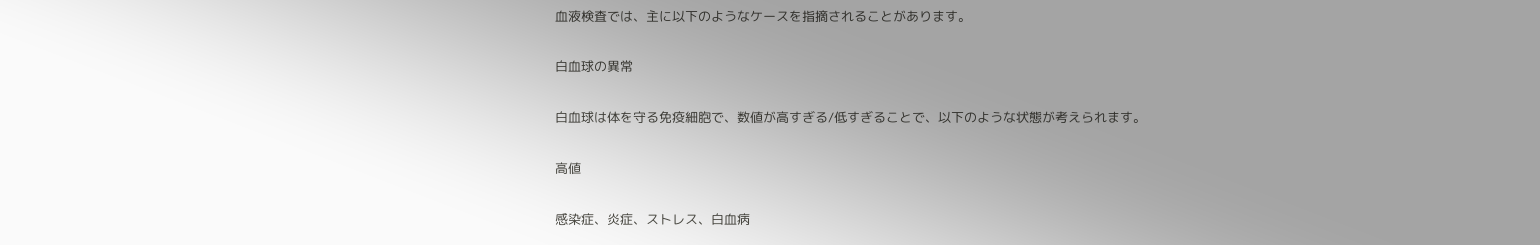血液検査では、主に以下のようなケースを指摘されることがあります。

白血球の異常

白血球は体を守る免疫細胞で、数値が高すぎる/低すぎることで、以下のような状態が考えられます。

高値

感染症、炎症、ストレス、白血病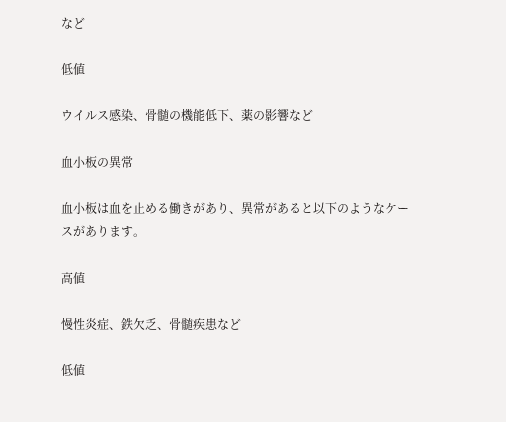など

低値

ウイルス感染、骨髄の機能低下、薬の影響など

血小板の異常

血小板は血を止める働きがあり、異常があると以下のようなケースがあります。

高値

慢性炎症、鉄欠乏、骨髄疾患など

低値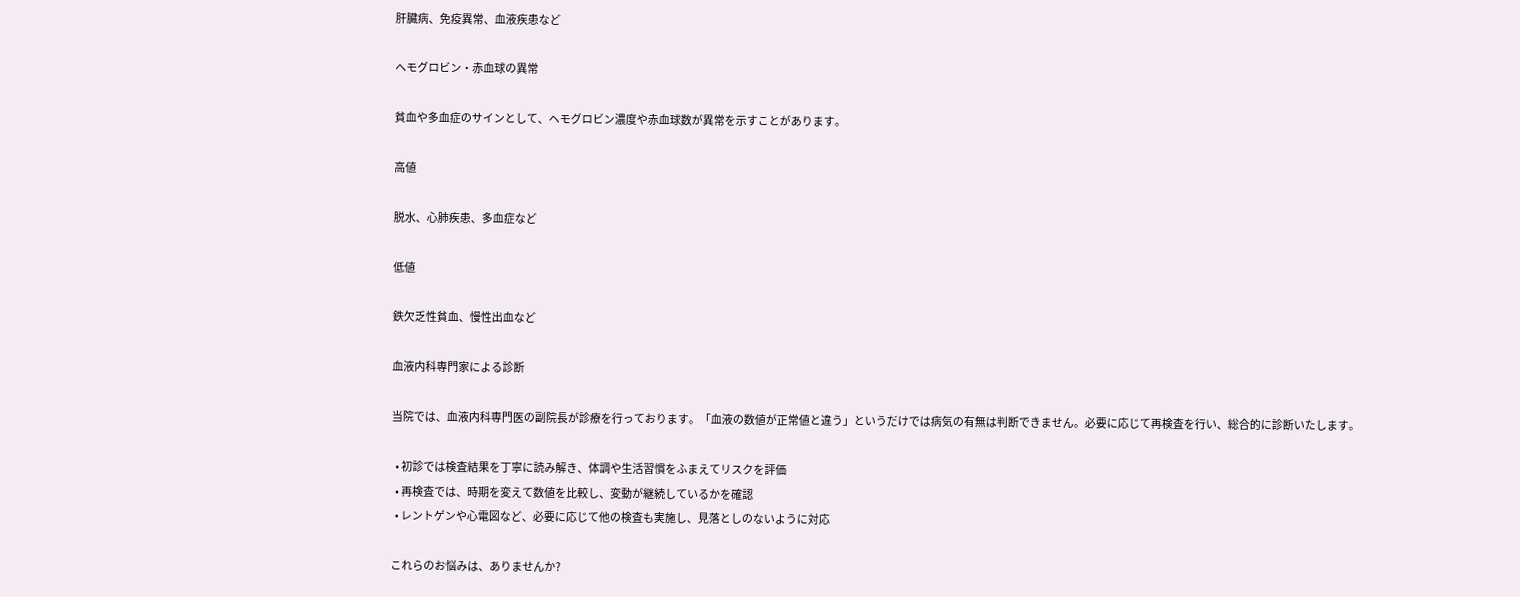肝臓病、免疫異常、血液疾患など

ヘモグロビン・赤血球の異常

貧血や多血症のサインとして、ヘモグロビン濃度や赤血球数が異常を示すことがあります。

高値

脱水、心肺疾患、多血症など

低値

鉄欠乏性貧血、慢性出血など

血液内科専門家による診断

当院では、血液内科専門医の副院長が診療を行っております。「血液の数値が正常値と違う」というだけでは病気の有無は判断できません。必要に応じて再検査を行い、総合的に診断いたします。

  • 初診では検査結果を丁寧に読み解き、体調や生活習慣をふまえてリスクを評価
  • 再検査では、時期を変えて数値を比較し、変動が継続しているかを確認
  • レントゲンや心電図など、必要に応じて他の検査も実施し、見落としのないように対応

これらのお悩みは、ありませんか?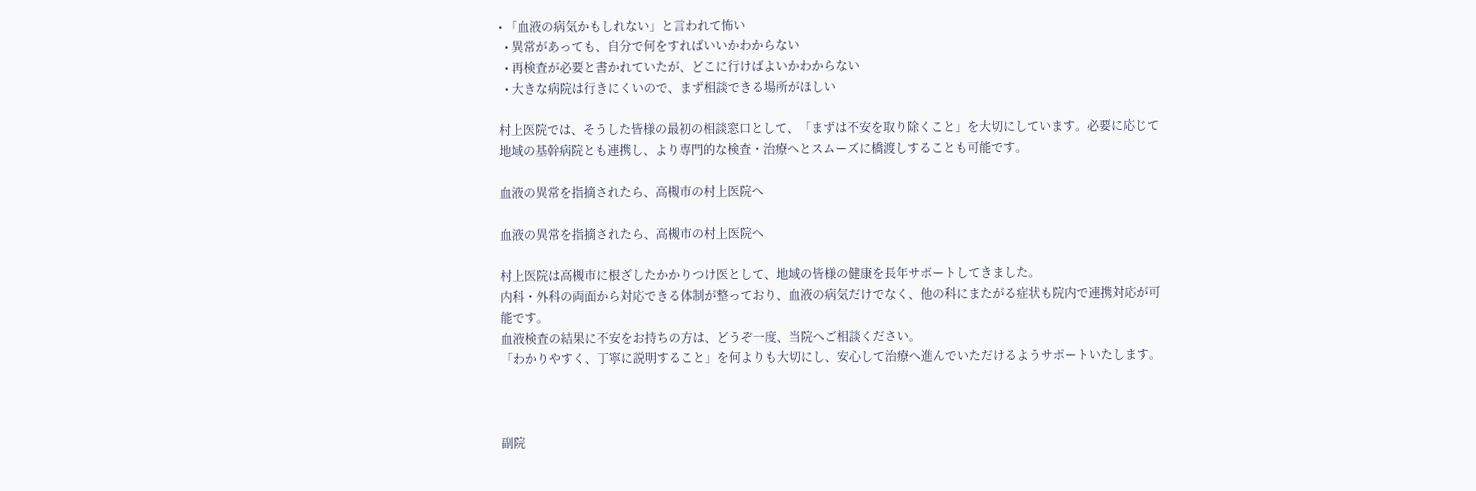• 「血液の病気かもしれない」と言われて怖い
  • 異常があっても、自分で何をすればいいかわからない
  • 再検査が必要と書かれていたが、どこに行けばよいかわからない
  • 大きな病院は行きにくいので、まず相談できる場所がほしい

村上医院では、そうした皆様の最初の相談窓口として、「まずは不安を取り除くこと」を大切にしています。必要に応じて地域の基幹病院とも連携し、より専門的な検査・治療へとスムーズに橋渡しすることも可能です。

血液の異常を指摘されたら、高槻市の村上医院へ

血液の異常を指摘されたら、高槻市の村上医院へ

村上医院は高槻市に根ざしたかかりつけ医として、地域の皆様の健康を長年サポートしてきました。
内科・外科の両面から対応できる体制が整っており、血液の病気だけでなく、他の科にまたがる症状も院内で連携対応が可能です。
血液検査の結果に不安をお持ちの方は、どうぞ一度、当院へご相談ください。
「わかりやすく、丁寧に説明すること」を何よりも大切にし、安心して治療へ進んでいただけるようサポートいたします。



副院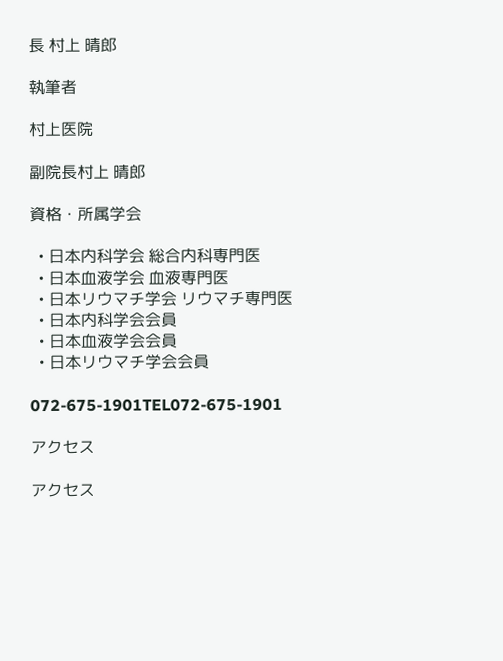長 村上 晴郎

執筆者

村上医院

副院長村上 晴郎

資格・所属学会

  • 日本内科学会 総合内科専門医
  • 日本血液学会 血液専門医
  • 日本リウマチ学会 リウマチ専門医
  • 日本内科学会会員
  • 日本血液学会会員
  • 日本リウマチ学会会員

072-675-1901TEL072-675-1901

アクセス

アクセス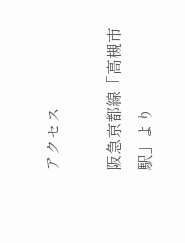アクセス

阪急京都線「高槻市駅」より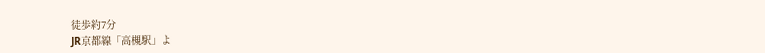徒歩約7分
JR京都線「高槻駅」よ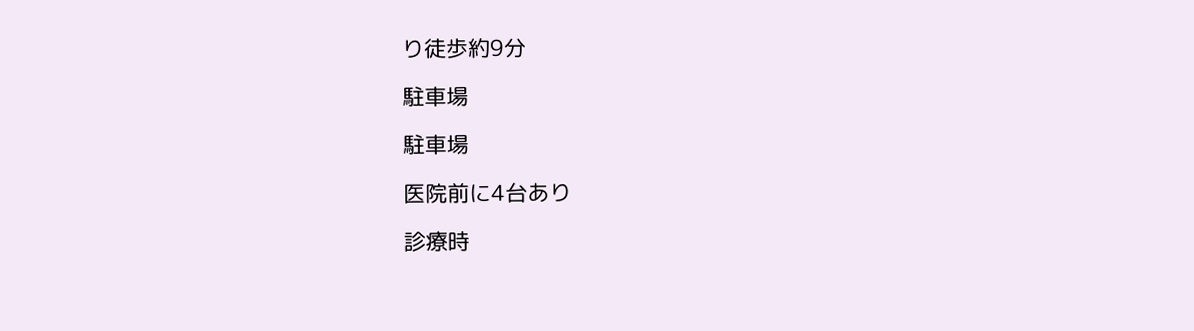り徒歩約9分

駐車場

駐車場

医院前に4台あり

診療時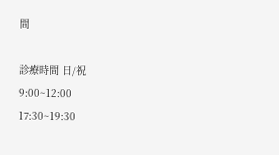間

診療時間 日/祝
9:00~12:00
17:30~19:30